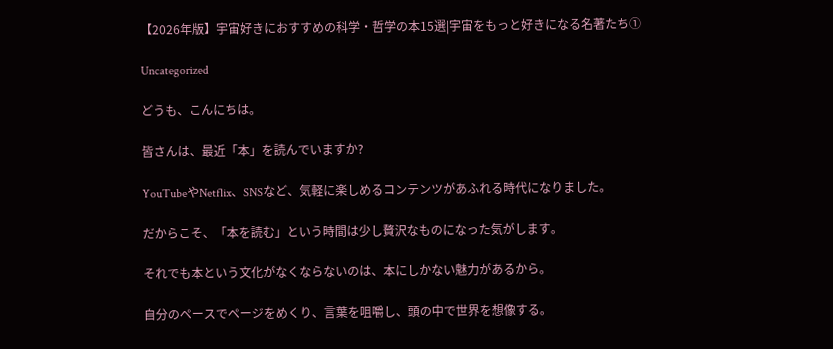【2026年版】宇宙好きにおすすめの科学・哲学の本15選|宇宙をもっと好きになる名著たち①

Uncategorized

どうも、こんにちは。

皆さんは、最近「本」を読んでいますか?

YouTubeやNetflix、SNSなど、気軽に楽しめるコンテンツがあふれる時代になりました。

だからこそ、「本を読む」という時間は少し贅沢なものになった気がします。

それでも本という文化がなくならないのは、本にしかない魅力があるから。

自分のペースでページをめくり、言葉を咀嚼し、頭の中で世界を想像する。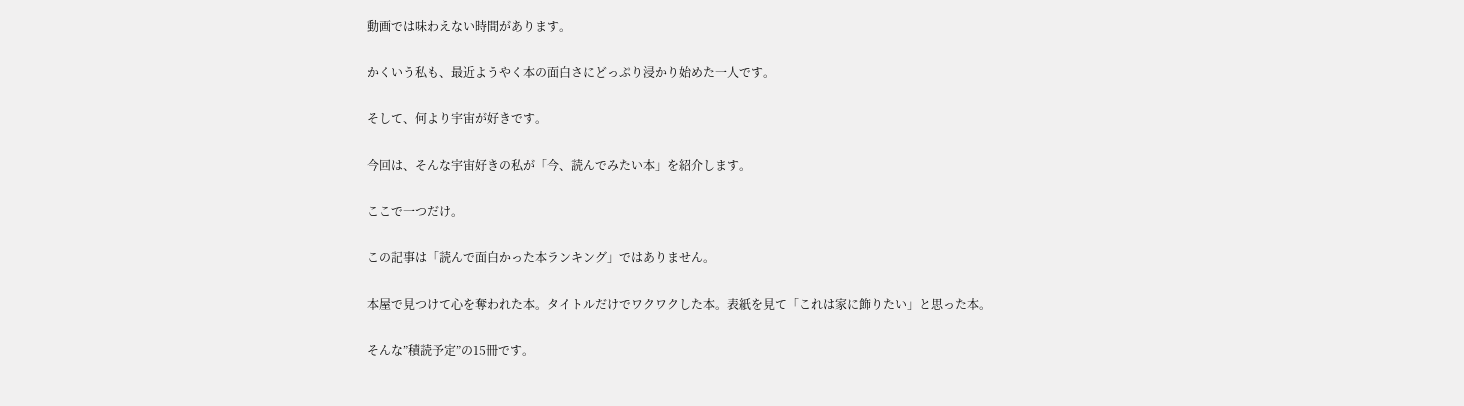動画では味わえない時間があります。

かくいう私も、最近ようやく本の面白さにどっぷり浸かり始めた一人です。

そして、何より宇宙が好きです。

今回は、そんな宇宙好きの私が「今、読んでみたい本」を紹介します。

ここで一つだけ。

この記事は「読んで面白かった本ランキング」ではありません。

本屋で見つけて心を奪われた本。タイトルだけでワクワクした本。表紙を見て「これは家に飾りたい」と思った本。

そんな”積読予定”の15冊です。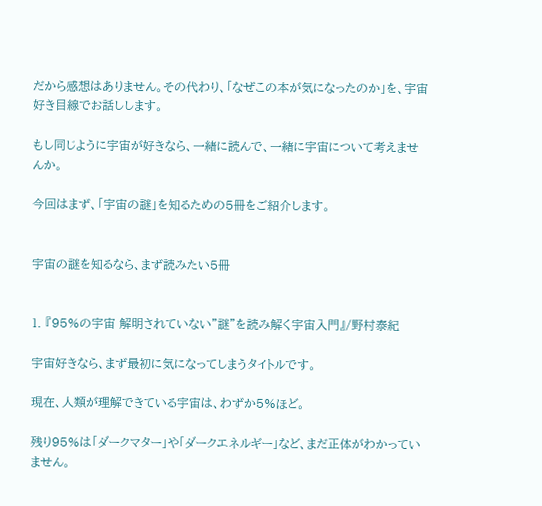だから感想はありません。その代わり、「なぜこの本が気になったのか」を、宇宙好き目線でお話しします。

もし同じように宇宙が好きなら、一緒に読んで、一緒に宇宙について考えませんか。

今回はまず、「宇宙の謎」を知るための5冊をご紹介します。


宇宙の謎を知るなら、まず読みたい5冊


1. 『95%の宇宙 解明されていない”謎”を読み解く宇宙入門』/野村泰紀

宇宙好きなら、まず最初に気になってしまうタイトルです。

現在、人類が理解できている宇宙は、わずか5%ほど。

残り95%は「ダークマター」や「ダークエネルギー」など、まだ正体がわかっていません。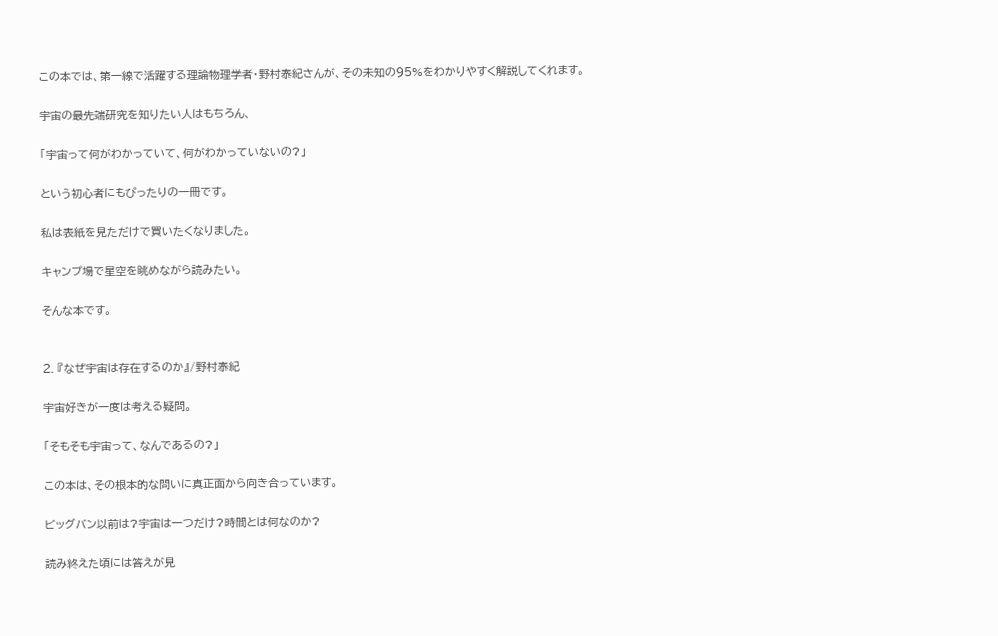この本では、第一線で活躍する理論物理学者・野村泰紀さんが、その未知の95%をわかりやすく解説してくれます。

宇宙の最先端研究を知りたい人はもちろん、

「宇宙って何がわかっていて、何がわかっていないの?」

という初心者にもぴったりの一冊です。

私は表紙を見ただけで買いたくなりました。

キャンプ場で星空を眺めながら読みたい。

そんな本です。


2. 『なぜ宇宙は存在するのか』/野村泰紀

宇宙好きが一度は考える疑問。

「そもそも宇宙って、なんであるの?」

この本は、その根本的な問いに真正面から向き合っています。

ビッグバン以前は?宇宙は一つだけ?時間とは何なのか?

読み終えた頃には答えが見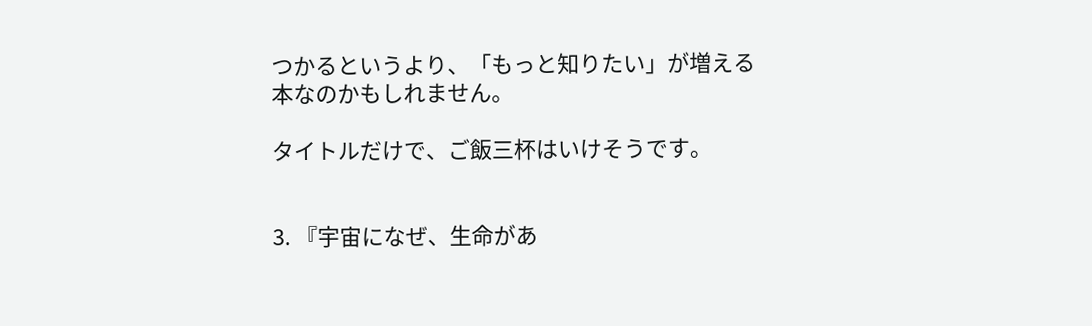つかるというより、「もっと知りたい」が増える本なのかもしれません。

タイトルだけで、ご飯三杯はいけそうです。


3. 『宇宙になぜ、生命があ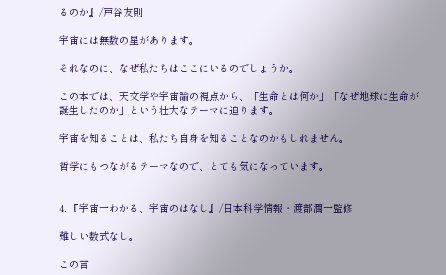るのか』/戸谷友則

宇宙には無数の星があります。

それなのに、なぜ私たちはここにいるのでしょうか。

この本では、天文学や宇宙論の視点から、「生命とは何か」「なぜ地球に生命が誕生したのか」という壮大なテーマに迫ります。

宇宙を知ることは、私たち自身を知ることなのかもしれません。

哲学にもつながるテーマなので、とても気になっています。


4. 『宇宙一わかる、宇宙のはなし』/日本科学情報・渡部潤一監修

難しい数式なし。

この言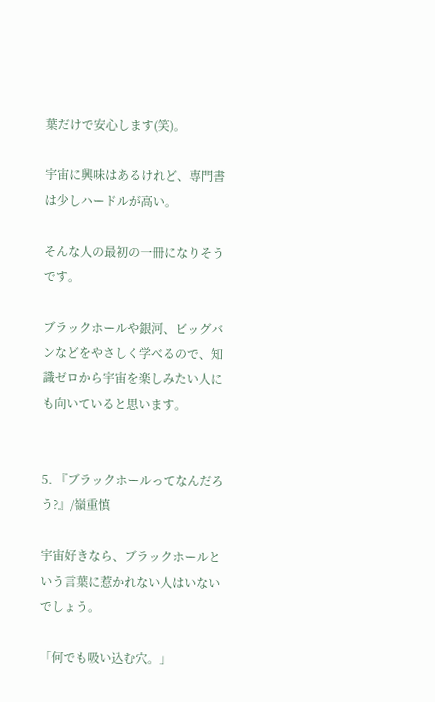葉だけで安心します(笑)。

宇宙に興味はあるけれど、専門書は少しハードルが高い。

そんな人の最初の一冊になりそうです。

ブラックホールや銀河、ビッグバンなどをやさしく学べるので、知識ゼロから宇宙を楽しみたい人にも向いていると思います。


5. 『ブラックホールってなんだろう?』/嶺重慎

宇宙好きなら、ブラックホールという言葉に惹かれない人はいないでしょう。

「何でも吸い込む穴。」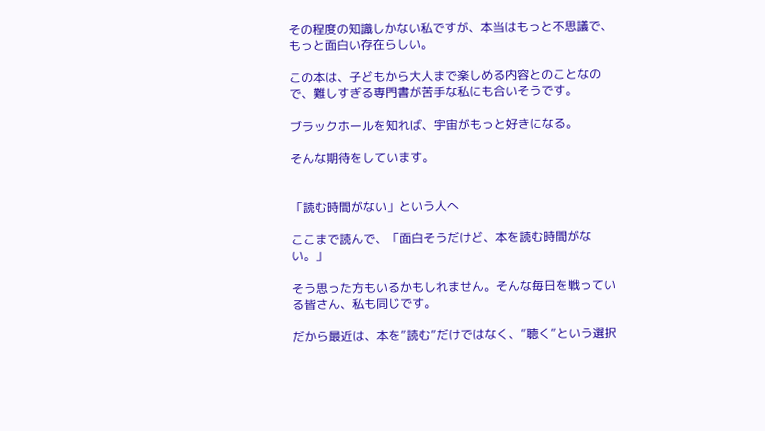その程度の知識しかない私ですが、本当はもっと不思議で、もっと面白い存在らしい。

この本は、子どもから大人まで楽しめる内容とのことなので、難しすぎる専門書が苦手な私にも合いそうです。

ブラックホールを知れば、宇宙がもっと好きになる。

そんな期待をしています。


「読む時間がない」という人へ

ここまで読んで、「面白そうだけど、本を読む時間がない。」

そう思った方もいるかもしれません。そんな毎日を戦っている皆さん、私も同じです。

だから最近は、本を”読む”だけではなく、”聴く”という選択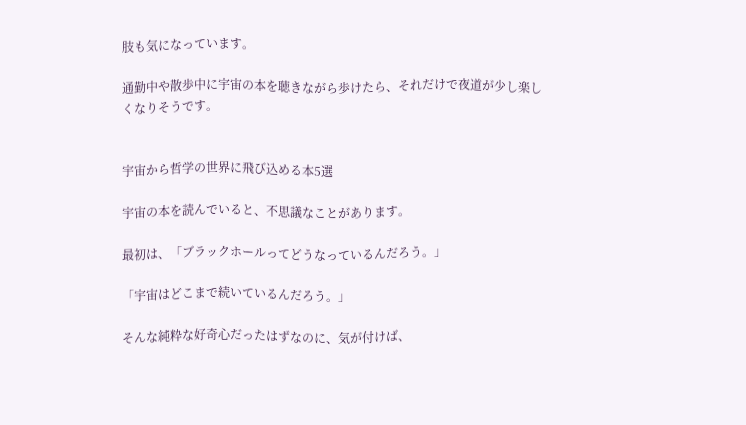肢も気になっています。

通勤中や散歩中に宇宙の本を聴きながら歩けたら、それだけで夜道が少し楽しくなりそうです。


宇宙から哲学の世界に飛び込める本5選

宇宙の本を読んでいると、不思議なことがあります。

最初は、「ブラックホールってどうなっているんだろう。」

「宇宙はどこまで続いているんだろう。」

そんな純粋な好奇心だったはずなのに、気が付けば、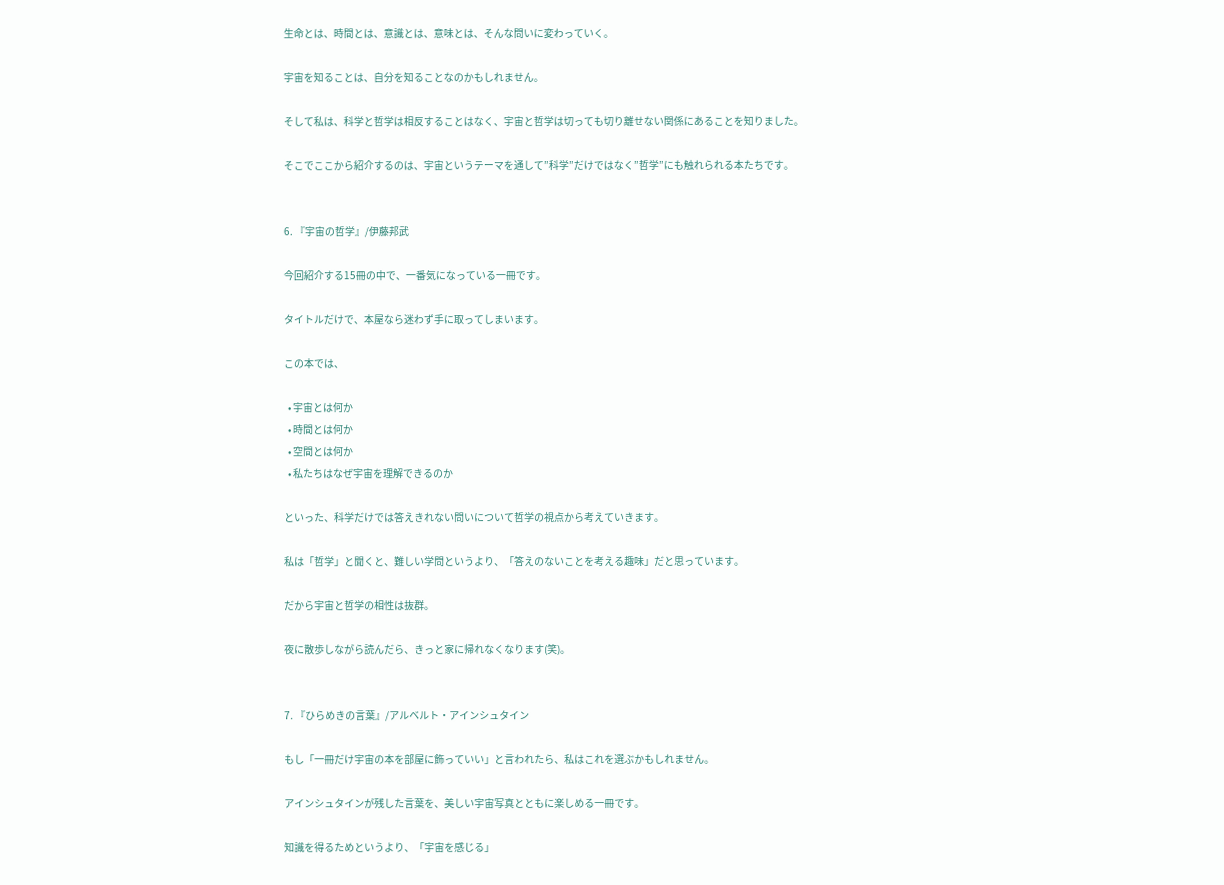生命とは、時間とは、意識とは、意味とは、そんな問いに変わっていく。

宇宙を知ることは、自分を知ることなのかもしれません。

そして私は、科学と哲学は相反することはなく、宇宙と哲学は切っても切り離せない関係にあることを知りました。

そこでここから紹介するのは、宇宙というテーマを通して”科学”だけではなく”哲学”にも触れられる本たちです。


6. 『宇宙の哲学』/伊藤邦武

今回紹介する15冊の中で、一番気になっている一冊です。

タイトルだけで、本屋なら迷わず手に取ってしまいます。

この本では、

  • 宇宙とは何か
  • 時間とは何か
  • 空間とは何か
  • 私たちはなぜ宇宙を理解できるのか

といった、科学だけでは答えきれない問いについて哲学の視点から考えていきます。

私は「哲学」と聞くと、難しい学問というより、「答えのないことを考える趣味」だと思っています。

だから宇宙と哲学の相性は抜群。

夜に散歩しながら読んだら、きっと家に帰れなくなります(笑)。


7. 『ひらめきの言葉』/アルベルト・アインシュタイン

もし「一冊だけ宇宙の本を部屋に飾っていい」と言われたら、私はこれを選ぶかもしれません。

アインシュタインが残した言葉を、美しい宇宙写真とともに楽しめる一冊です。

知識を得るためというより、「宇宙を感じる」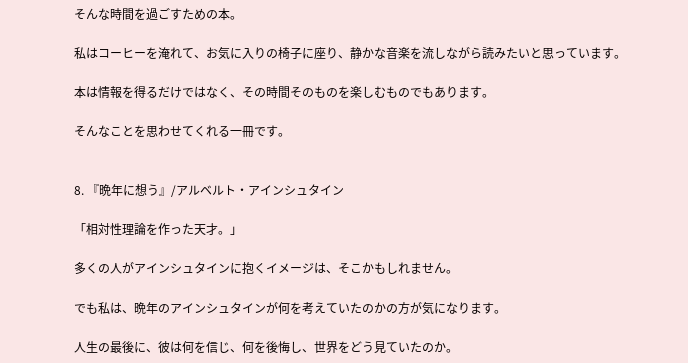そんな時間を過ごすための本。

私はコーヒーを淹れて、お気に入りの椅子に座り、静かな音楽を流しながら読みたいと思っています。

本は情報を得るだけではなく、その時間そのものを楽しむものでもあります。

そんなことを思わせてくれる一冊です。


8. 『晩年に想う』/アルベルト・アインシュタイン

「相対性理論を作った天才。」

多くの人がアインシュタインに抱くイメージは、そこかもしれません。

でも私は、晩年のアインシュタインが何を考えていたのかの方が気になります。

人生の最後に、彼は何を信じ、何を後悔し、世界をどう見ていたのか。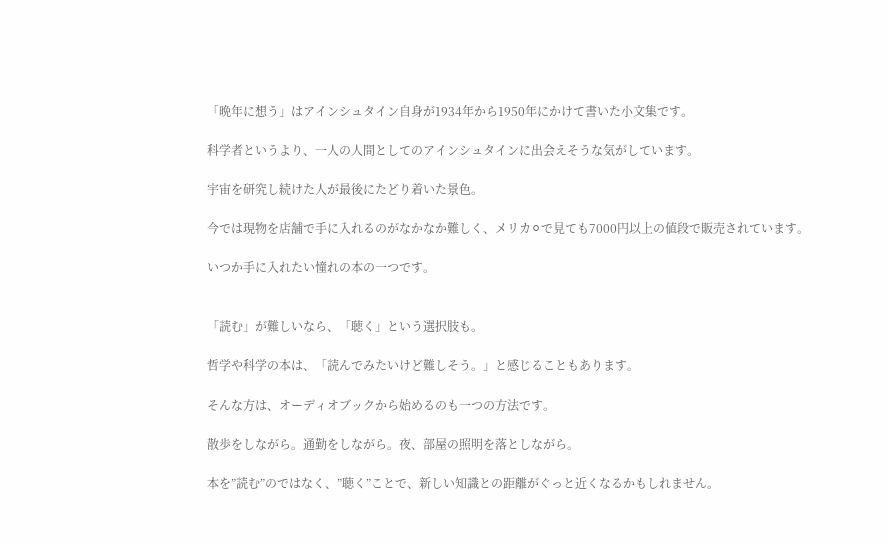「晩年に想う」はアインシュタイン自身が1934年から1950年にかけて書いた小文集です。

科学者というより、一人の人間としてのアインシュタインに出会えそうな気がしています。

宇宙を研究し続けた人が最後にたどり着いた景色。

今では現物を店舗で手に入れるのがなかなか難しく、メリカ⚪で見ても7000円以上の値段で販売されています。

いつか手に入れたい憧れの本の一つです。


「読む」が難しいなら、「聴く」という選択肢も。

哲学や科学の本は、「読んでみたいけど難しそう。」と感じることもあります。

そんな方は、オーディオブックから始めるのも一つの方法です。

散歩をしながら。通勤をしながら。夜、部屋の照明を落としながら。

本を”読む”のではなく、”聴く”ことで、新しい知識との距離がぐっと近くなるかもしれません。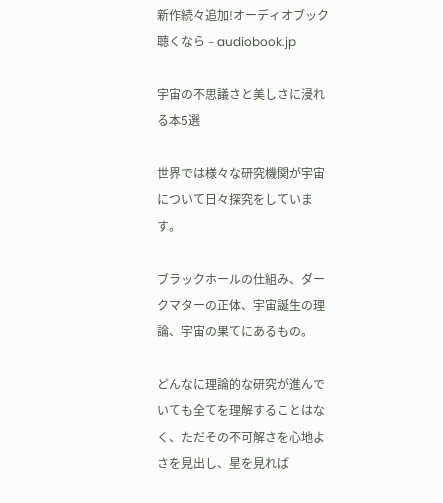新作続々追加!オーディオブック聴くなら – audiobook.jp

宇宙の不思議さと美しさに浸れる本5選

世界では様々な研究機関が宇宙について日々探究をしています。

ブラックホールの仕組み、ダークマターの正体、宇宙誕生の理論、宇宙の果てにあるもの。

どんなに理論的な研究が進んでいても全てを理解することはなく、ただその不可解さを心地よさを見出し、星を見れば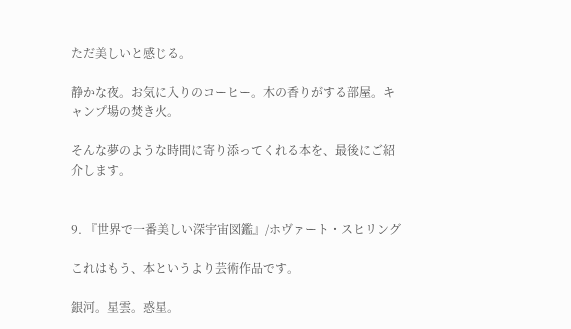ただ美しいと感じる。

静かな夜。お気に入りのコーヒー。木の香りがする部屋。キャンプ場の焚き火。

そんな夢のような時間に寄り添ってくれる本を、最後にご紹介します。


9. 『世界で一番美しい深宇宙図鑑』/ホヴァート・スヒリング

これはもう、本というより芸術作品です。

銀河。星雲。惑星。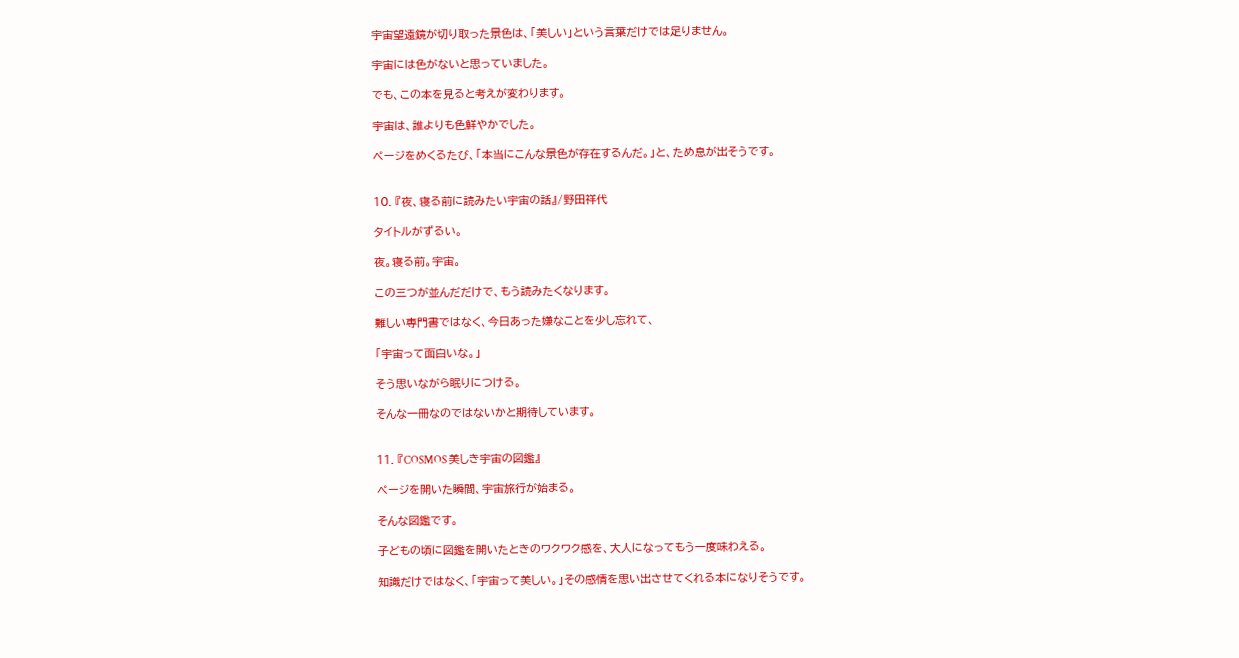宇宙望遠鏡が切り取った景色は、「美しい」という言葉だけでは足りません。

宇宙には色がないと思っていました。

でも、この本を見ると考えが変わります。

宇宙は、誰よりも色鮮やかでした。

ページをめくるたび、「本当にこんな景色が存在するんだ。」と、ため息が出そうです。


10. 『夜、寝る前に読みたい宇宙の話』/野田祥代

タイトルがずるい。

夜。寝る前。宇宙。

この三つが並んだだけで、もう読みたくなります。

難しい専門書ではなく、今日あった嫌なことを少し忘れて、

「宇宙って面白いな。」

そう思いながら眠りにつける。

そんな一冊なのではないかと期待しています。


11. 『COSMOS 美しき宇宙の図鑑』

ページを開いた瞬間、宇宙旅行が始まる。

そんな図鑑です。

子どもの頃に図鑑を開いたときのワクワク感を、大人になってもう一度味わえる。

知識だけではなく、「宇宙って美しい。」その感情を思い出させてくれる本になりそうです。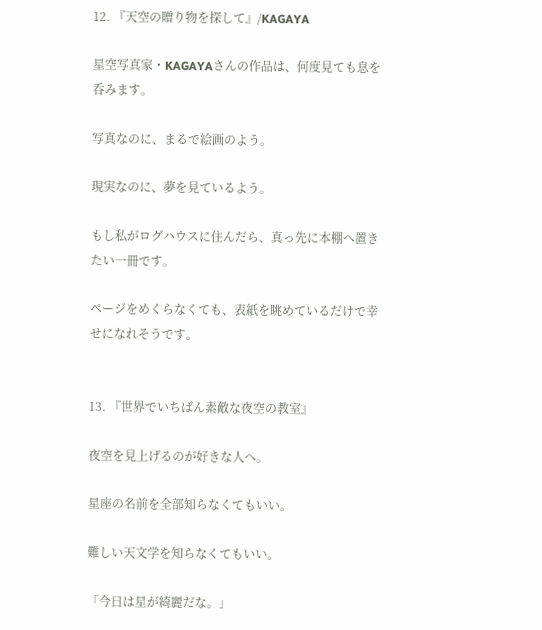12. 『天空の贈り物を探して』/KAGAYA

星空写真家・KAGAYAさんの作品は、何度見ても息を呑みます。

写真なのに、まるで絵画のよう。

現実なのに、夢を見ているよう。

もし私がログハウスに住んだら、真っ先に本棚へ置きたい一冊です。

ページをめくらなくても、表紙を眺めているだけで幸せになれそうです。


13. 『世界でいちばん素敵な夜空の教室』

夜空を見上げるのが好きな人へ。

星座の名前を全部知らなくてもいい。

難しい天文学を知らなくてもいい。

「今日は星が綺麗だな。」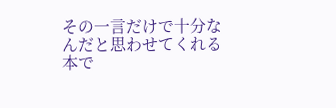その一言だけで十分なんだと思わせてくれる本で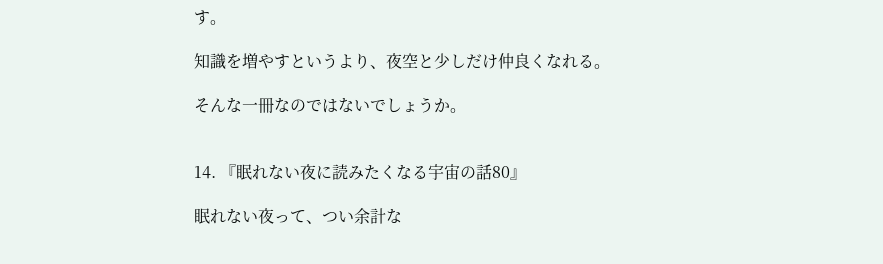す。

知識を増やすというより、夜空と少しだけ仲良くなれる。

そんな一冊なのではないでしょうか。


14. 『眠れない夜に読みたくなる宇宙の話80』

眠れない夜って、つい余計な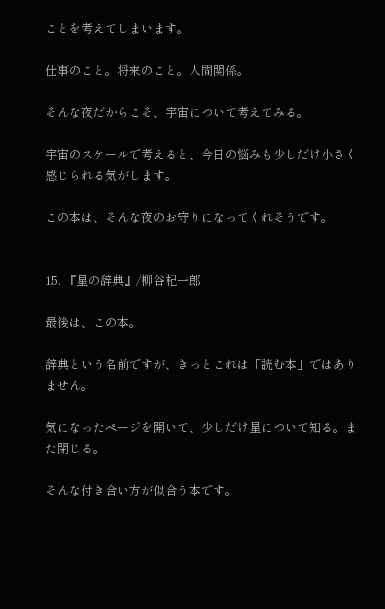ことを考えてしまいます。

仕事のこと。将来のこと。人間関係。

そんな夜だからこそ、宇宙について考えてみる。

宇宙のスケールで考えると、今日の悩みも少しだけ小さく感じられる気がします。

この本は、そんな夜のお守りになってくれそうです。


15. 『星の辞典』/柳谷杞一郎

最後は、この本。

辞典という名前ですが、きっとこれは「読む本」ではありません。

気になったページを開いて、少しだけ星について知る。また閉じる。

そんな付き合い方が似合う本です。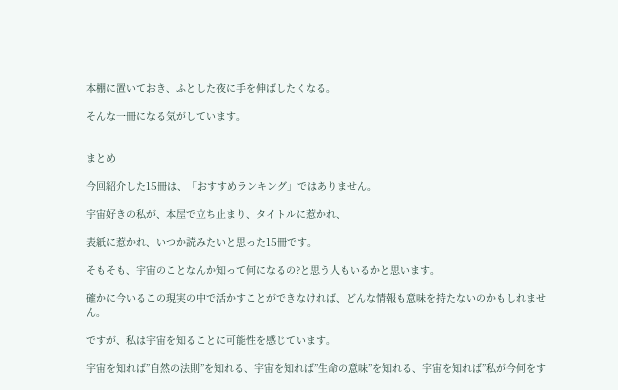本棚に置いておき、ふとした夜に手を伸ばしたくなる。

そんな一冊になる気がしています。


まとめ

今回紹介した15冊は、「おすすめランキング」ではありません。

宇宙好きの私が、本屋で立ち止まり、タイトルに惹かれ、

表紙に惹かれ、いつか読みたいと思った15冊です。

そもそも、宇宙のことなんか知って何になるの?と思う人もいるかと思います。

確かに今いるこの現実の中で活かすことができなければ、どんな情報も意味を持たないのかもしれません。

ですが、私は宇宙を知ることに可能性を感じています。

宇宙を知れば”自然の法則”を知れる、宇宙を知れば”生命の意味”を知れる、宇宙を知れば”私が今何をす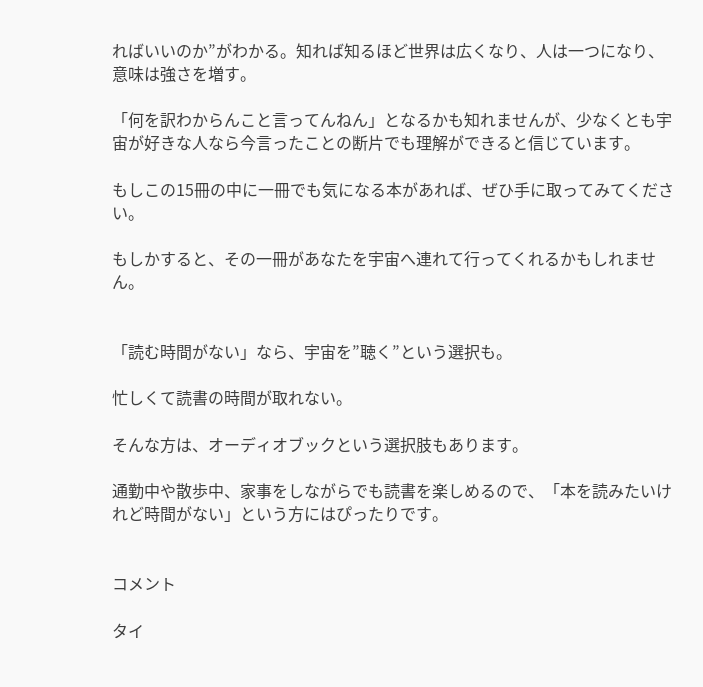ればいいのか”がわかる。知れば知るほど世界は広くなり、人は一つになり、意味は強さを増す。

「何を訳わからんこと言ってんねん」となるかも知れませんが、少なくとも宇宙が好きな人なら今言ったことの断片でも理解ができると信じています。

もしこの15冊の中に一冊でも気になる本があれば、ぜひ手に取ってみてください。

もしかすると、その一冊があなたを宇宙へ連れて行ってくれるかもしれません。


「読む時間がない」なら、宇宙を”聴く”という選択も。

忙しくて読書の時間が取れない。

そんな方は、オーディオブックという選択肢もあります。

通勤中や散歩中、家事をしながらでも読書を楽しめるので、「本を読みたいけれど時間がない」という方にはぴったりです。


コメント

タイ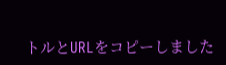トルとURLをコピーしました